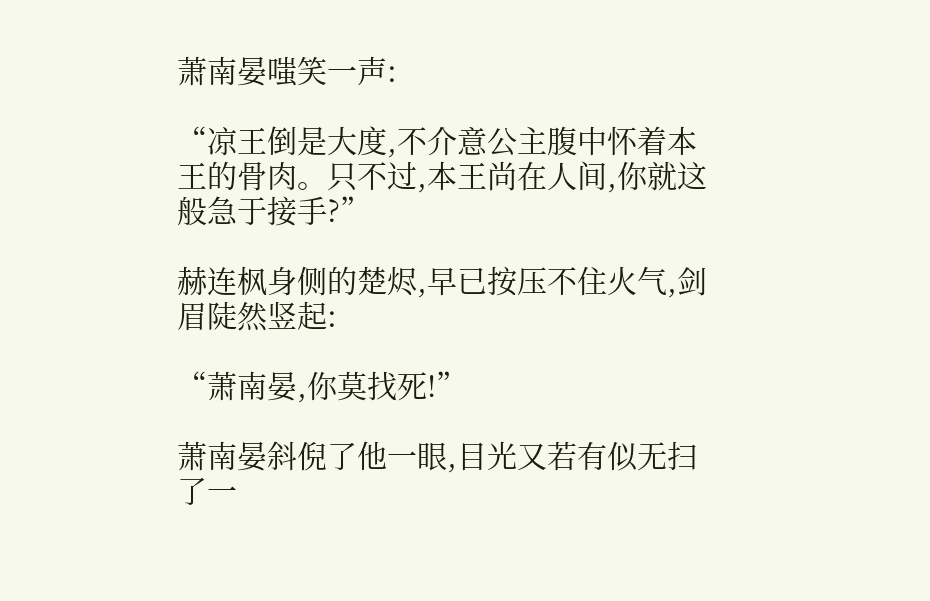萧南晏嗤笑一声:

“凉王倒是大度,不介意公主腹中怀着本王的骨肉。只不过,本王尚在人间,你就这般急于接手?”

赫连枫身侧的楚烬,早已按压不住火气,剑眉陡然竖起:

“萧南晏,你莫找死!”

萧南晏斜倪了他一眼,目光又若有似无扫了一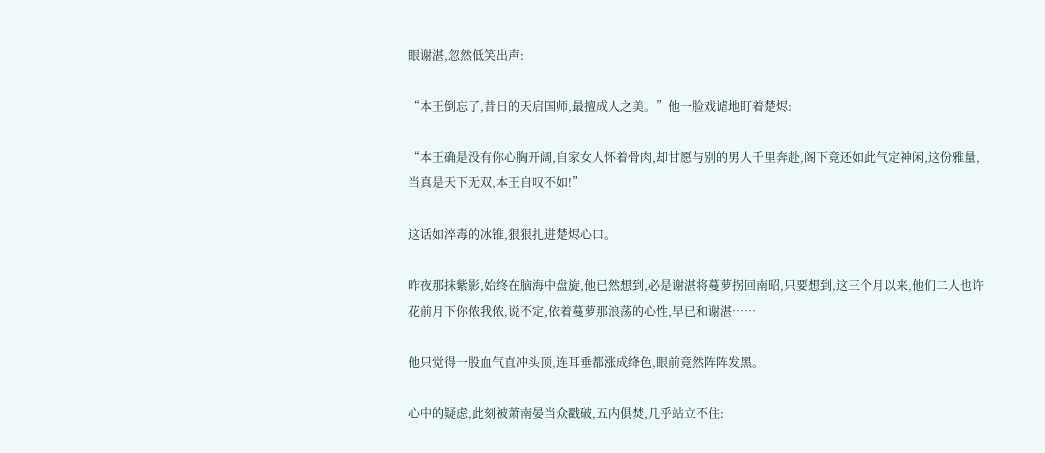眼谢湛,忽然低笑出声:

“本王倒忘了,昔日的天启国师,最擅成人之美。”他一脸戏谑地盯着楚烬:

“本王确是没有你心胸开阔,自家女人怀着骨肉,却甘愿与别的男人千里奔赴,阁下竟还如此气定神闲,这份雅量,当真是天下无双,本王自叹不如!”

这话如淬毒的冰锥,狠狠扎进楚烬心口。

昨夜那抹紫影,始终在脑海中盘旋,他已然想到,必是谢湛将蔓萝拐回南昭,只要想到,这三个月以来,他们二人也许花前月下你侬我侬,说不定,依着蔓萝那浪荡的心性,早已和谢湛……

他只觉得一股血气直冲头顶,连耳垂都涨成绛色,眼前竟然阵阵发黑。

心中的疑虑,此刻被萧南晏当众戳破,五内俱焚,几乎站立不住: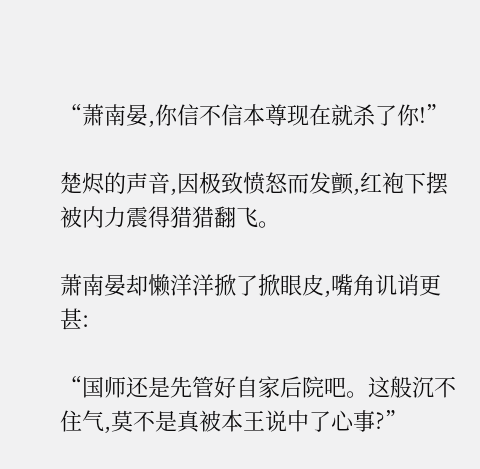“萧南晏,你信不信本尊现在就杀了你!”

楚烬的声音,因极致愤怒而发颤,红袍下摆被内力震得猎猎翻飞。

萧南晏却懒洋洋掀了掀眼皮,嘴角讥诮更甚:

“国师还是先管好自家后院吧。这般沉不住气,莫不是真被本王说中了心事?”